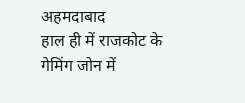अहमदाबाद
हाल ही में राजकोट के गेमिंग जोन में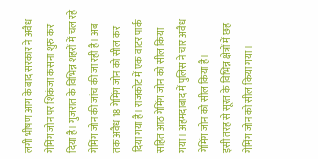लगी भीषण आग के बाद सरकार ने अवैध गेमिंग जोन पर शिकंजा कसना शुरु कर दिया है। गुजरात के विभिन्न शहरों में चल रहे गेमिंग जोन की जांच की जा रही है। अब तक अवैध 18 गेमिंग जोन को सील कर दिया गया है। राजकोट में एक वाटर पार्क सहित आठ गेमिंग जोन को सील किया गया। अहमदाबाद में पुलिस ने चार अवैध गेमिंग जोन को सील किया है।
इसी तरह से सूरत के विभिन्न क्षेत्रों में छह गेमिंग जोन को सील किया गया।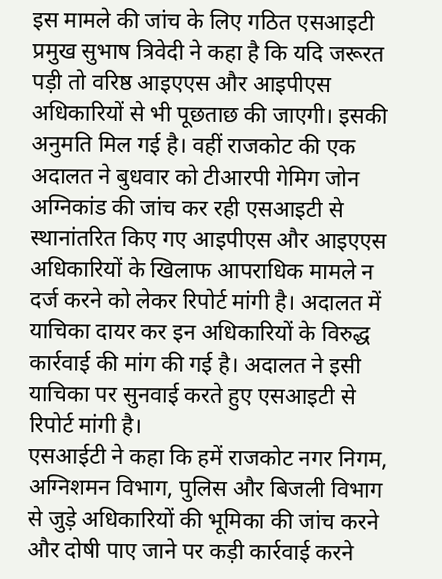इस मामले की जांच के लिए गठित एसआइटी प्रमुख सुभाष त्रिवेदी ने कहा है कि यदि जरूरत पड़ी तो वरिष्ठ आइएएस और आइपीएस अधिकारियों से भी पूछताछ की जाएगी। इसकी अनुमति मिल गई है। वहीं राजकोट की एक अदालत ने बुधवार को टीआरपी गेमिग जोन अग्निकांड की जांच कर रही एसआइटी से स्थानांतरित किए गए आइपीएस और आइएएस अधिकारियों के खिलाफ आपराधिक मामले न दर्ज करने को लेकर रिपोर्ट मांगी है। अदालत में याचिका दायर कर इन अधिकारियों के विरुद्ध कार्रवाई की मांग की गई है। अदालत ने इसी याचिका पर सुनवाई करते हुए एसआइटी से रिपोर्ट मांगी है।
एसआईटी ने कहा कि हमें राजकोट नगर निगम, अग्निशमन विभाग, पुलिस और बिजली विभाग से जुड़े अधिकारियों की भूमिका की जांच करने और दोषी पाए जाने पर कड़ी कार्रवाई करने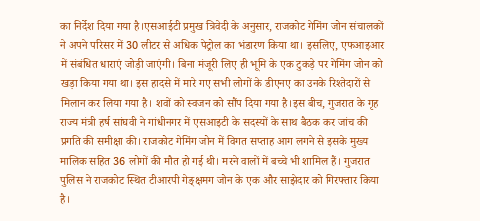का निर्देश दिया गया है।एसआईटी प्रमुख त्रिवेदी के अनुसार, राजकोट गेमिंग जोन संचालकों ने अपने परिसर में 30 लीटर से अधिक पेट्रोल का भंडारण किया था। इसलिए, एफआइआर में संबंधित धाराएं जोड़ी जाएंगी। बिना मंजूरी लिए ही भूमि के एक टुकड़े पर गेमिंग जोन को खड़ा किया गया था। इस हादसे में मारे गए सभी लोगों के डीएनए का उनके रिश्तेदारों से मिलान कर लिया गया है। शवों को स्वजन को सौंप दिया गया है।इस बीच, गुजरात के गृह राज्य मंत्री हर्ष सांघवी ने गांधीनगर में एसआइटी के सदस्यों के साथ बैठक कर जांच की प्रगति की समीक्षा की। राजकोट गेमिंग जोन में विगत सप्ताह आग लगने से इसके मुख्य मालिक सहित 36 लोगों की मौत हो गई थी। मरने वालों में बच्चे भी शामिल हैं। गुजरात पुलिस ने राजकोट स्थित टीआरपी गेङ्क्षमग जोन के एक और साझेदार को गिरफ्तार किया है।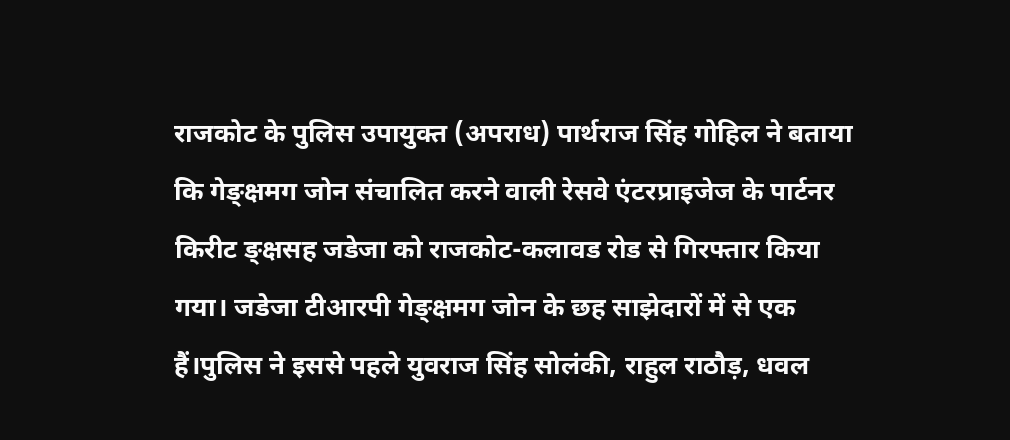राजकोट के पुलिस उपायुक्त (अपराध) पार्थराज सिंह गोहिल ने बताया कि गेङ्क्षमग जोन संचालित करने वाली रेसवे एंटरप्राइजेज के पार्टनर किरीट ङ्क्षसह जडेजा को राजकोट-कलावड रोड से गिरफ्तार किया गया। जडेजा टीआरपी गेङ्क्षमग जोन के छह साझेदारों में से एक हैं।पुलिस ने इससे पहले युवराज सिंह सोलंकी, राहुल राठौड़, धवल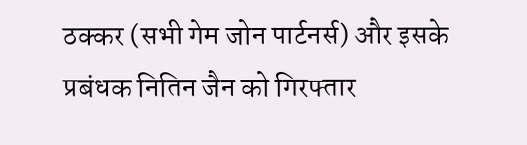ठक्कर (सभी गेम जोन पार्टनर्स) और इसके प्रबंधक नितिन जैन को गिरफ्तार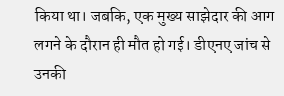किया था। जबकि, एक मुख्य साझेदार की आग लगने के दौरान ही मौत हो गई। डीएनए जांच से उनकी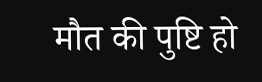मौत की पुष्टि हो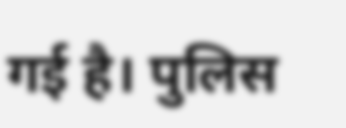गई है। पुलिस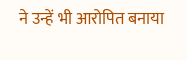ने उन्हें भी आरोपित बनाया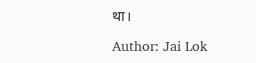था।

Author: Jai Lok